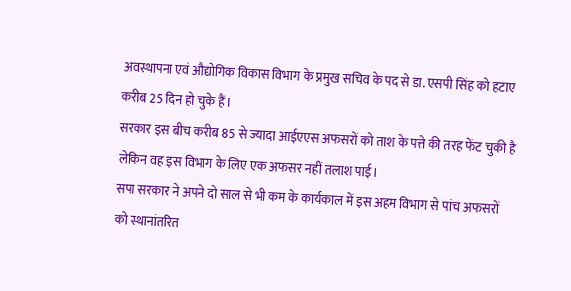अवस्थापना एवं औद्योगिक विकास विभाग के प्रमुख सचिव के पद से डा. एसपी सिंह को हटाए करीब 25 दिन हो चुके हैं।
सरकार इस बीच करीब 85 से ज्यादा आईएएस अफसरों को ताश के पत्ते की तरह फेंट चुकी है लेकिन वह इस विभाग के लिए एक अफसर नहीं तलाश पाई।
सपा सरकार ने अपने दो साल से भी कम के कार्यकाल में इस अहम विभाग से पांच अफसरों को स्थानांतरित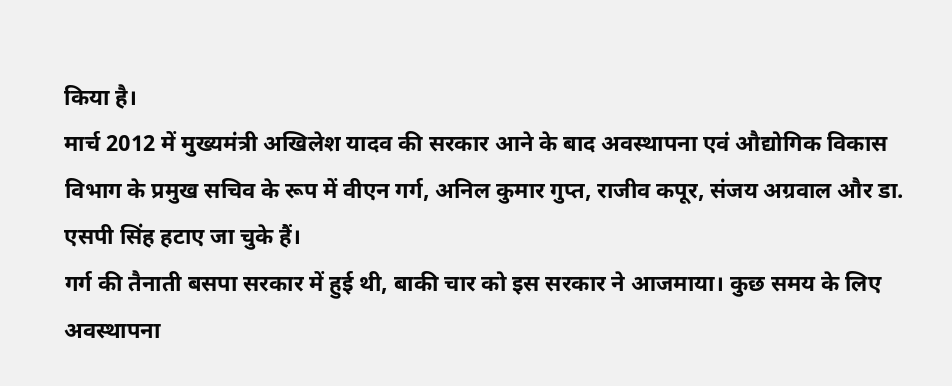किया है।
मार्च 2012 में मुख्यमंत्री अखिलेश यादव की सरकार आने के बाद अवस्थापना एवं औद्योगिक विकास विभाग के प्रमुख सचिव के रूप में वीएन गर्ग, अनिल कुमार गुप्त, राजीव कपूर, संजय अग्रवाल और डा. एसपी सिंह हटाए जा चुके हैं।
गर्ग की तैनाती बसपा सरकार में हुई थी, बाकी चार को इस सरकार ने आजमाया। कुछ समय के लिए अवस्थापना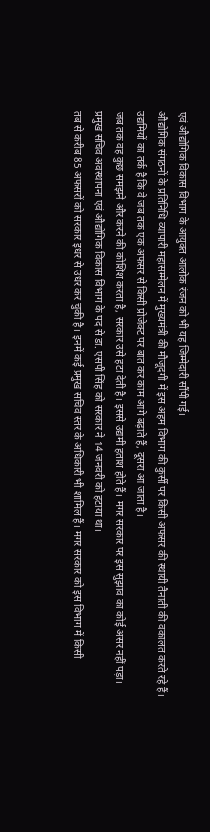एवं औद्योगिक विकास विभाग के आयुक्त आलोक रंजन को भी यह जिम्मेदारी सौंपी गई।
औद्योगिक संगठनों के प्रतिनिधि व्यापारी महासम्मेलन में मुख्यमंत्री की मौजूदगी में इस अहम विभाग की कुर्सी पर किसी अफसर की स्थायी तैनाती की वकालत करते रहे हैं।
उद्यमियों का तर्क है कि वे जब तक एक अफसर से किसी प्रोजेक्ट पर बात कर काम आगे बढ़ाते हैं, दूसरा आ जाता है।
जब तक वह कुछ समझने और करने की कोशिश करता है, सरकार उसे हटा देती है। इससे उद्यमी हताश होते हैं। मगर सरकार पर इस सुझाव का कोई असर नहीं पड़ा।
प्रमुख सचिव अवस्थापना एवं औद्योगिक विकास विभाग के पद से डा. एसपी सिंह को सरकार ने 14 जनवरी को हटाया था।
तब से करीब 85 अफसरों को सरकार इधर से उधर कर चुकी है। इनमें कई प्रमुख सचिव स्तर के अधिकारी भी शामिल हैं। मगर सरकार को इस विभाग में किसी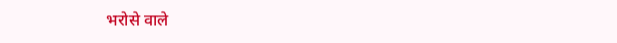भरोसे वाले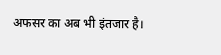अफसर का अब भी इंतजार है।